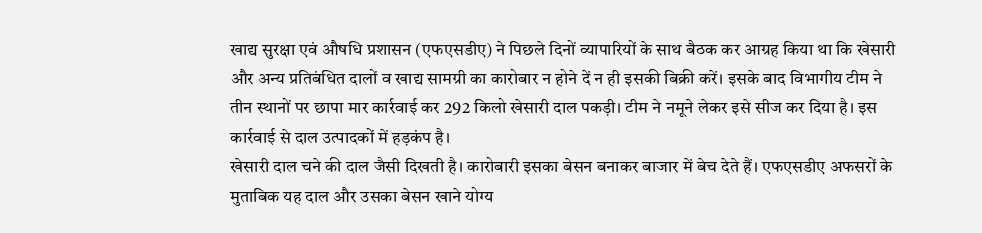खाद्य सुरक्षा एवं औषधि प्रशासन (एफएसडीए) ने पिछले दिनों व्यापारियों के साथ बैठक कर आग्रह किया था कि खेसारी और अन्य प्रतिबंधित दालों व खाद्य सामग्री का कारोबार न होने दें न ही इसकी बिक्री करें। इसके बाद विभागीय टीम ने तीन स्थानों पर छापा मार कार्रवाई कर 292 किलो खेसारी दाल पकड़ी। टीम ने नमूने लेकर इसे सीज कर दिया है। इस कार्रवाई से दाल उत्पादकों में हड़कंप है।
खेसारी दाल चने की दाल जैसी दिखती है। कारोबारी इसका बेसन बनाकर बाजार में बेच देते हैं। एफएसडीए अफसरों के मुताबिक यह दाल और उसका बेसन खाने योग्य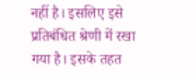नहीं है। इसलिए इसे प्रतिबंधित श्रेणी में रखा गया है। इसके तहत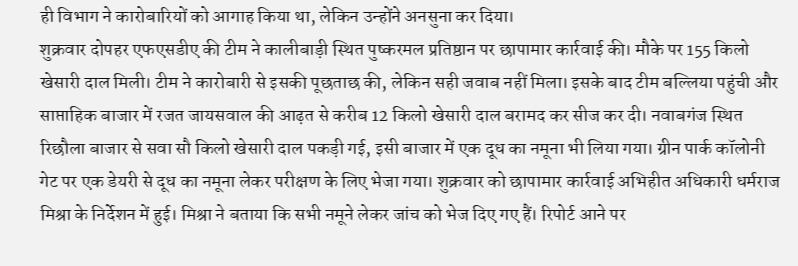ही विभाग ने कारोबारियों को आगाह किया था, लेकिन उन्होंने अनसुना कर दिया।
शुक्रवार दोपहर एफएसडीए की टीम ने कालीबाड़ी स्थित पुष्करमल प्रतिष्ठान पर छापामार कार्रवाई की। मौके पर 155 किलो खेसारी दाल मिली। टीम ने कारोबारी से इसकी पूछताछ की, लेकिन सही जवाब नहीं मिला। इसके बाद टीम बल्लिया पहुंची और साप्ताहिक बाजार में रजत जायसवाल की आढ़त से करीब 12 किलो खेसारी दाल बरामद कर सीज कर दी। नवाबगंज स्थित रिछौला बाजार से सवा सौ किलो खेसारी दाल पकड़ी गई, इसी बाजार में एक दूध का नमूना भी लिया गया। ग्रीन पार्क कॉलोनी गेट पर एक डेयरी से दूध का नमूना लेकर परीक्षण के लिए भेजा गया। शुक्रवार को छापामार कार्रवाई अभिहीत अधिकारी धर्मराज मिश्रा के निर्देशन में हुई। मिश्रा ने बताया कि सभी नमूने लेकर जांच को भेज दिए गए हैं। रिपोर्ट आने पर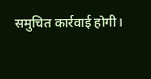समुचित कार्रवाई होगी।